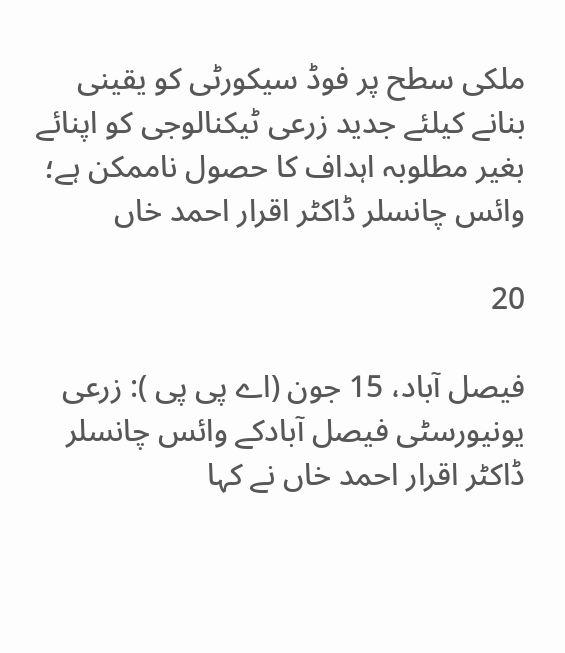ملکی سطح پر فوڈ سیکورٹی کو یقینی بنانے کیلئے جدید زرعی ٹیکنالوجی کو اپنائے بغیر مطلوبہ اہداف کا حصول ناممکن ہے؛ وائس چانسلر ڈاکٹر اقرار احمد خاں

20

فیصل آباد، 15 جون (اے پی پی ): زرعی یونیورسٹی فیصل آبادکے وائس چانسلر ڈاکٹر اقرار احمد خاں نے کہا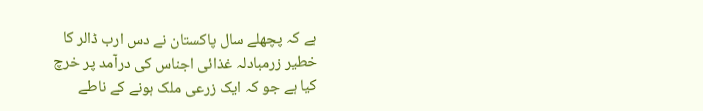ہے کہ پچھلے سال پاکستان نے دس ارب ڈالر کا خطیر زرمبادلہ غذائی اجناس کی درآمد پر خرچ کیا ہے جو کہ ایک زرعی ملک ہونے کے ناطے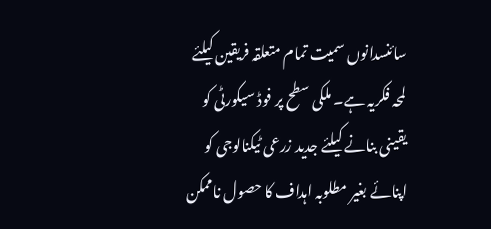سائنسدانوں سمیت تمام متعلقہ فریقین کیلئے لمحہ فکریہ ہے۔ ملکی سطح پر فوڈ سیکورٹی کو یقینی بنانے کیلئے جدید زرعی ٹیکنالوجی کو اپنائے بغیر مطلوبہ اہداف کا حصول ناممکن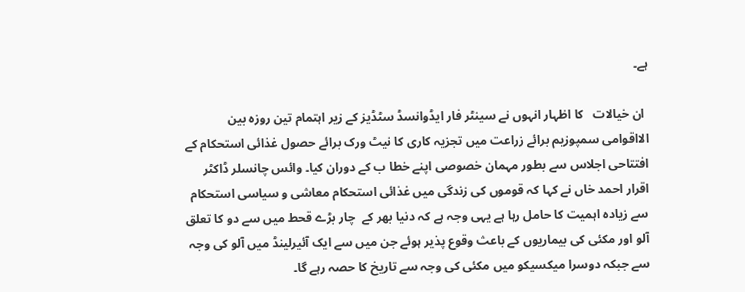ہے۔

 ان خیالات   کا اظہار انہوں نے سینٹر فار ایڈوانسڈ سٹڈیز کے زیر اہتمام تین روزہ بین الااقوامی سمپوزیم برائے زراعت میں تجزیہ کاری کا نیٹ ورک برائے حصول غذائی استحکام کے افتتاحی اجلاس سے بطور مہمان خصوصی اپنے خطا ب کے دوران کیا۔ وائس چانسلر ڈاکٹر اقرار احمد خاں نے کہا کہ قوموں کی زندگی میں غذائی استحکام معاشی و سیاسی استحکام سے زیادہ اہمیت کا حامل رہا ہے یہی وجہ ہے کہ دنیا بھر کے  چار بڑے قحط میں سے دو کا تعلق آلو اور مکئی کی بیماریوں کے باعث وقوع پذیر ہوئے جن میں سے ایک آئیرلینڈ میں آلو کی وجہ سے جبکہ دوسرا میکسیکو میں مکئی کی وجہ سے تاریخ کا حصہ رہے گا۔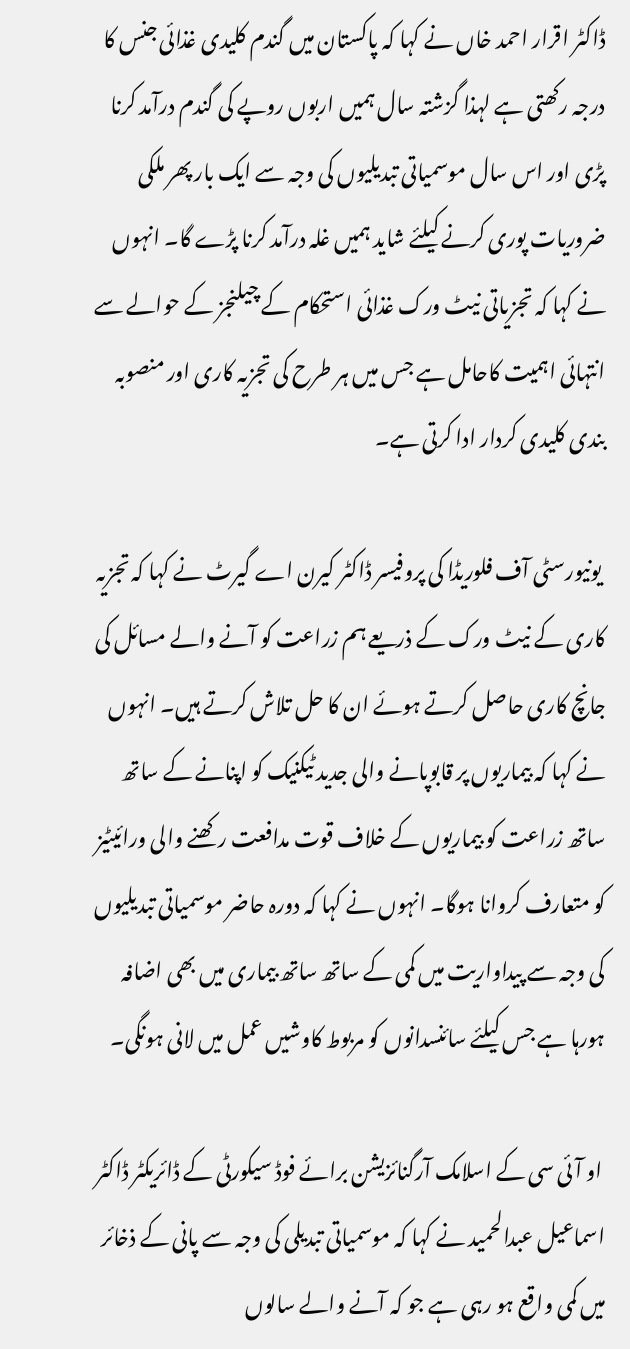ڈاکٹر اقرار احمد خاں نے کہا کہ پاکستان میں گندم کلیدی غذائی جنس کا درجہ رکھتی ہے لہذا گزشتہ سال ہمیں اربوں روپے کی گندم درآمد کرنا پڑی اور اس سال موسمیاتی تبدیلیوں کی وجہ سے ایک بار پھر ملکی ضروریات پوری کرنے کیلئے شاید ہمیں غلہ درآمد کرنا پڑے گا۔ انہوں نے کہا کہ تجزیاتی نیٹ ورک غذائی استحکام کے چیلنجز کے حوالے سے انتہائی اہمیت کاحامل ہے جس میں ہر طرح کی تجزیہ کاری اور منصوبہ بندی کلیدی کردار ادا کرتی ہے۔

 یونیورسٹی آف فلوریڈا کی پروفیسر ڈاکٹر کیرن اے گیرٹ نے کہا کہ تجزیہ کاری کے نیٹ ورک کے ذریعے ہم زراعت کو آنے والے مسائل کی جانچ کاری حاصل کرتے ہوئے ان کا حل تلاش کرتے ہیں۔ انہوں نے کہا کہ بیماریوں پر قابوپانے والی جدید ٹیکنیک کو اپنانے کے ساتھ ساتھ زراعت کو بیماریوں کے خلاف قوت مدافعت رکھنے والی ورائیٹیز کو متعارف کروانا ہوگا۔ انہوں نے کہا کہ دورہ حاضر موسمیاتی تبدیلیوں کی وجہ سے پیداواریت میں کمی کے ساتھ ساتھ بیماری میں بھی اضافہ ہورہا ہے جس کیلئے سائنسدانوں کو مربوط کاوشیں عمل میں لانی ہونگی۔

 او آئی سی کے اسلامک آرگنائزیشن برائے فوڈ سیکورٹی کے ڈائریکٹر ڈاکٹر اسماعیل عبدالحمید نے کہا کہ موسمیاتی تبدیلی کی وجہ سے پانی کے ذخائر میں کمی واقع ہو رہی ہے جو کہ آنے والے سالوں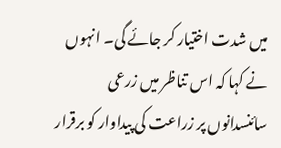میں شدت اختیار کر جائے گی۔ انہوں نے کہا کہ اس تناظر میں زرعی سائنسدانوں پر زراعت کی پیداوار کو برقرار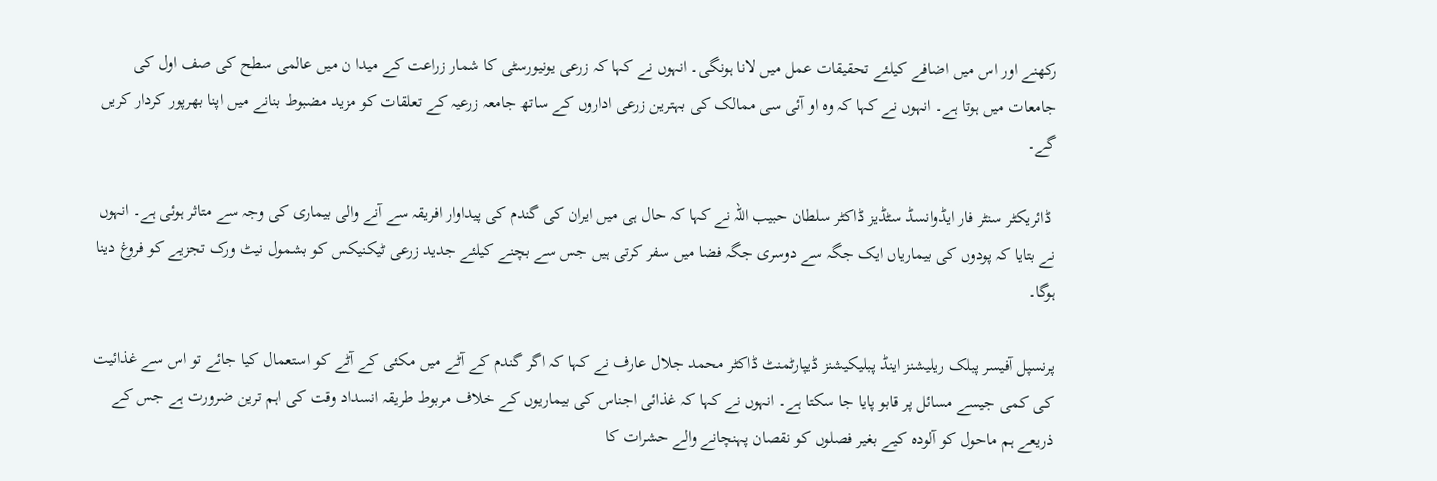رکھنے اور اس میں اضافے کیلئے تحقیقات عمل میں لانا ہونگی۔ انہوں نے کہا کہ زرعی یونیورسٹی کا شمار زراعت کے میدا ن میں عالمی سطح کی صف اول کی جامعات میں ہوتا ہے۔ انہوں نے کہا کہ وہ او آئی سی ممالک کی بہترین زرعی اداروں کے ساتھ جامعہ زرعیہ کے تعلقات کو مزید مضبوط بنانے میں اپنا بھرپور کردار کریں گے۔

 ڈائریکٹر سنٹر فار ایڈوانسڈ سٹڈیز ڈاکٹر سلطان حبیب اللہ نے کہا کہ حال ہی میں ایران کی گندم کی پیداوار افریقہ سے آنے والی بیماری کی وجہ سے متاثر ہوئی ہے۔ انہوں نے بتایا کہ پودوں کی بیماریاں ایک جگہ سے دوسری جگہ فضا میں سفر کرتی ہیں جس سے بچنے کیلئے جدید زرعی ٹیکنیکس کو بشمول نیٹ ورک تجزیے کو فروغ دینا ہوگا۔

پرنسپل آفیسر پبلک ریلیشنز اینڈ پبلیکیشنز ڈیپارٹمنٹ ڈاکٹر محمد جلال عارف نے کہا کہ اگر گندم کے آٹے میں مکئی کے آٹے کو استعمال کیا جائے تو اس سے غذائیت کی کمی جیسے مسائل پر قابو پایا جا سکتا ہے۔ انہوں نے کہا کہ غذائی اجناس کی بیماریوں کے خلاف مربوط طریقہ انسداد وقت کی اہم ترین ضرورت ہے جس کے ذریعے ہم ماحول کو آلودہ کیے بغیر فصلوں کو نقصان پہنچانے والے حشرات کا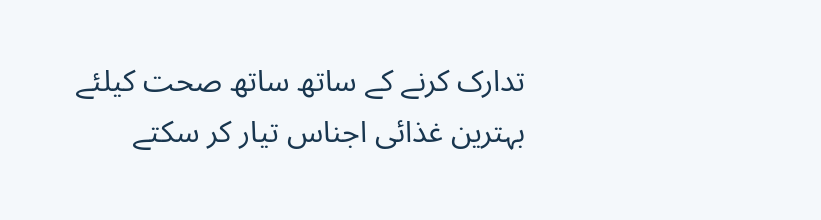تدارک کرنے کے ساتھ ساتھ صحت کیلئے بہترین غذائی اجناس تیار کر سکتے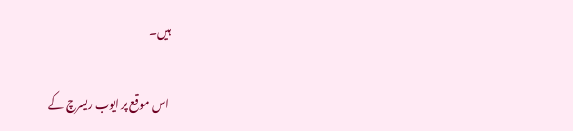ہیں۔

 اس موقع پر ایوب ریسرچ کے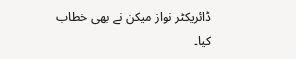ڈائریکٹر نواز میکن نے بھی خطاب کیا۔